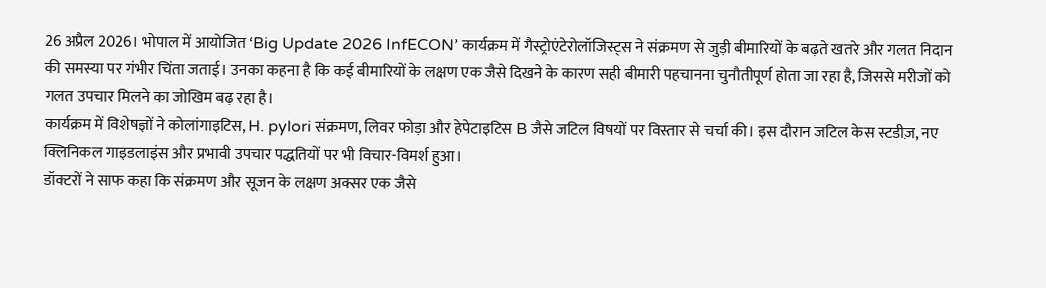26 अप्रैल 2026। भोपाल में आयोजित ‘Big Update 2026 InfECON’ कार्यक्रम में गैस्ट्रोएंटेरोलॉजिस्ट्स ने संक्रमण से जुड़ी बीमारियों के बढ़ते खतरे और गलत निदान की समस्या पर गंभीर चिंता जताई। उनका कहना है कि कई बीमारियों के लक्षण एक जैसे दिखने के कारण सही बीमारी पहचानना चुनौतीपूर्ण होता जा रहा है, जिससे मरीजों को गलत उपचार मिलने का जोखिम बढ़ रहा है।
कार्यक्रम में विशेषज्ञों ने कोलांगाइटिस, H. pylori संक्रमण, लिवर फोड़ा और हेपेटाइटिस B जैसे जटिल विषयों पर विस्तार से चर्चा की। इस दौरान जटिल केस स्टडीज़, नए क्लिनिकल गाइडलाइंस और प्रभावी उपचार पद्धतियों पर भी विचार-विमर्श हुआ।
डॉक्टरों ने साफ कहा कि संक्रमण और सूजन के लक्षण अक्सर एक जैसे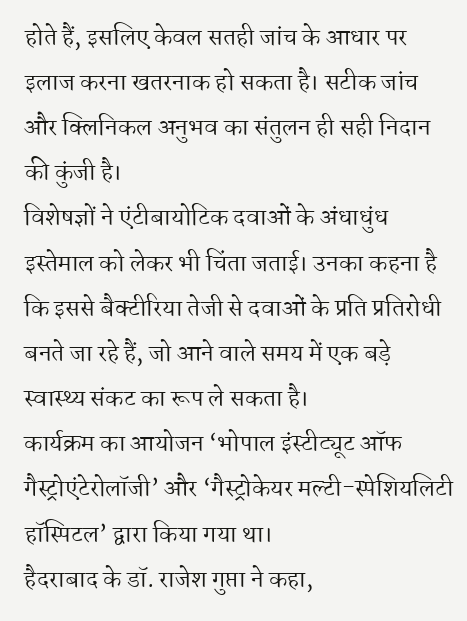होते हैं, इसलिए केवल सतही जांच के आधार पर इलाज करना खतरनाक हो सकता है। सटीक जांच और क्लिनिकल अनुभव का संतुलन ही सही निदान की कुंजी है।
विशेषज्ञों ने एंटीबायोटिक दवाओं के अंधाधुंध इस्तेमाल को लेकर भी चिंता जताई। उनका कहना है कि इससे बैक्टीरिया तेजी से दवाओं के प्रति प्रतिरोधी बनते जा रहे हैं, जो आने वाले समय में एक बड़े स्वास्थ्य संकट का रूप ले सकता है।
कार्यक्रम का आयोजन ‘भोपाल इंस्टीट्यूट ऑफ गैस्ट्रोएंटेरोलॉजी’ और ‘गैस्ट्रोकेयर मल्टी-स्पेशियलिटी हॉस्पिटल’ द्वारा किया गया था।
हैदराबाद के डॉ. राजेश गुप्ता ने कहा,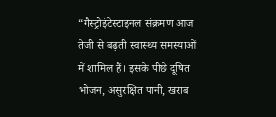“गैस्ट्रोइंटेस्टाइनल संक्रमण आज तेजी से बढ़ती स्वास्थ्य समस्याओं में शामिल हैं। इसके पीछे दूषित भोजन, असुरक्षित पानी, खराब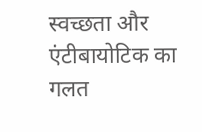स्वच्छता और एंटीबायोटिक का गलत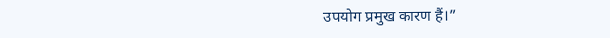उपयोग प्रमुख कारण हैं।”